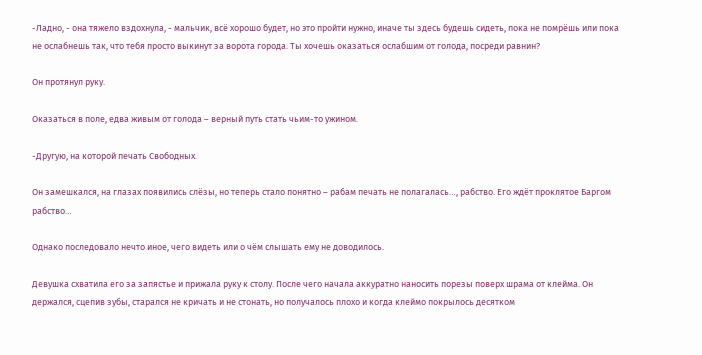-Ладно, - она тяжело вздохнула, - мальчик, всё хорошо будет, но это пройти нужно, иначе ты здесь будешь сидеть, пока не помрёшь или пока не ослабнешь так, что тебя просто выкинут за ворота города. Ты хочешь оказаться ослабшим от голода, посреди равнин?

Он протянул руку.

Оказаться в поле, едва живым от голода – верный путь стать чьим-то ужином.

-Другую, на которой печать Свободных.

Он замешкался, на глазах появились слёзы, но теперь стало понятно – рабам печать не полагалась…, рабство. Его ждёт проклятое Баргом рабство…

Однако последовало нечто иное, чего видеть или о чём слышать ему не доводилось.

Девушка схватила его за запястье и прижала руку к столу. После чего начала аккуратно наносить порезы поверх шрама от клейма. Он держался, сцепив зубы, старался не кричать и не стонать, но получалось плохо и когда клеймо покрылось десятком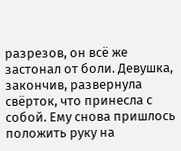разрезов, он всё же застонал от боли. Девушка, закончив, развернула свёрток, что принесла с собой. Ему снова пришлось положить руку на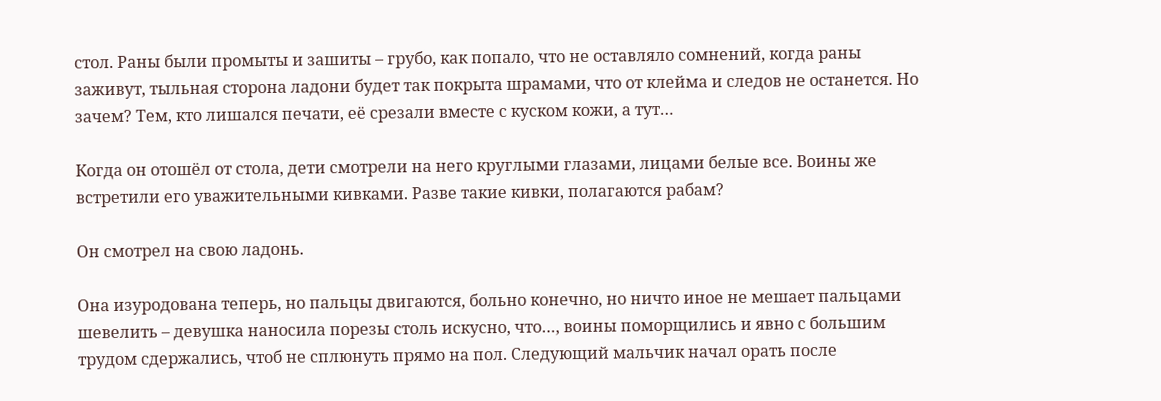стол. Раны были промыты и зашиты – грубо, как попало, что не оставляло сомнений, когда раны заживут, тыльная сторона ладони будет так покрыта шрамами, что от клейма и следов не останется. Но зачем? Тем, кто лишался печати, её срезали вместе с куском кожи, а тут…

Когда он отошёл от стола, дети смотрели на него круглыми глазами, лицами белые все. Воины же встретили его уважительными кивками. Разве такие кивки, полагаются рабам?

Он смотрел на свою ладонь.

Она изуродована теперь, но пальцы двигаются, больно конечно, но ничто иное не мешает пальцами шевелить – девушка наносила порезы столь искусно, что…, воины поморщились и явно с большим трудом сдержались, чтоб не сплюнуть прямо на пол. Следующий мальчик начал орать после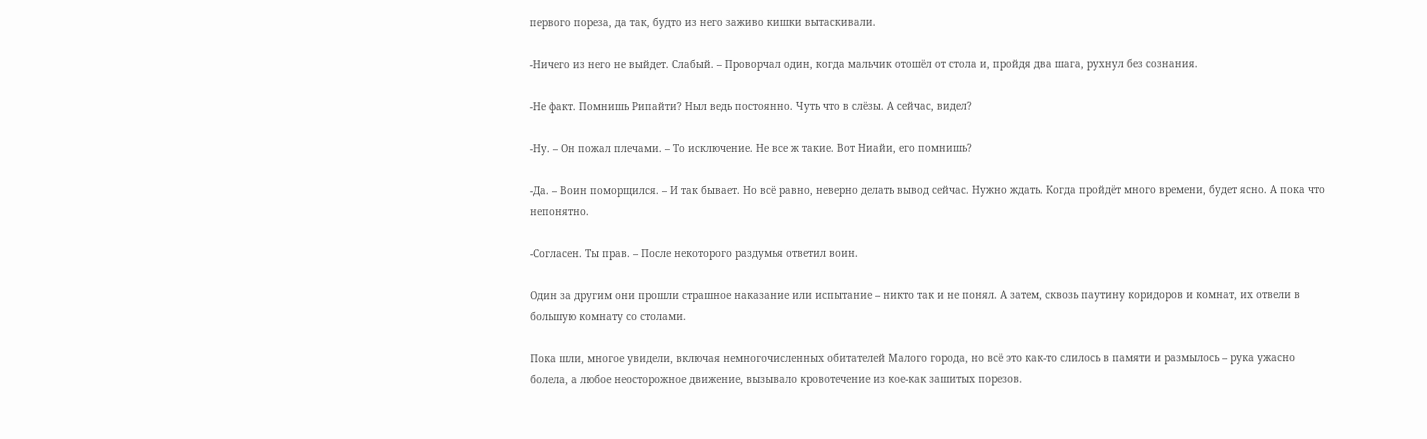первого пореза, да так, будто из него заживо кишки вытаскивали.

-Ничего из него не выйдет. Слабый. – Проворчал один, когда мальчик отошёл от стола и, пройдя два шага, рухнул без сознания.

-Не факт. Помнишь Рипайти? Ныл ведь постоянно. Чуть что в слёзы. А сейчас, видел?

-Ну. – Он пожал плечами. – То исключение. Не все ж такие. Вот Ниайи, его помнишь?

-Да. – Воин поморщился. – И так бывает. Но всё равно, неверно делать вывод сейчас. Нужно ждать. Когда пройдёт много времени, будет ясно. А пока что непонятно.

-Согласен. Ты прав. – После некоторого раздумья ответил воин.

Один за другим они прошли страшное наказание или испытание – никто так и не понял. А затем, сквозь паутину коридоров и комнат, их отвели в большую комнату со столами.

Пока шли, многое увидели, включая немногочисленных обитателей Малого города, но всё это как-то слилось в памяти и размылось – рука ужасно болела, а любое неосторожное движение, вызывало кровотечение из кое-как зашитых порезов.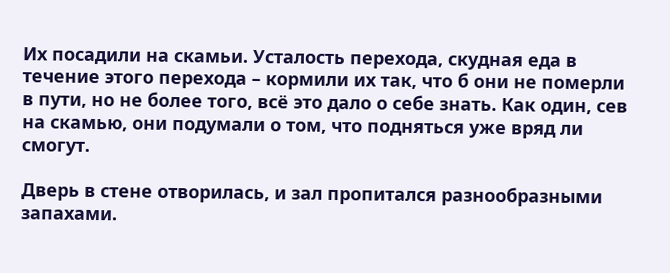Их посадили на скамьи. Усталость перехода, скудная еда в течение этого перехода – кормили их так, что б они не померли в пути, но не более того, всё это дало о себе знать. Как один, сев на скамью, они подумали о том, что подняться уже вряд ли смогут.

Дверь в стене отворилась, и зал пропитался разнообразными запахами.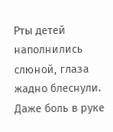Рты детей наполнились слюной, глаза жадно блеснули. Даже боль в руке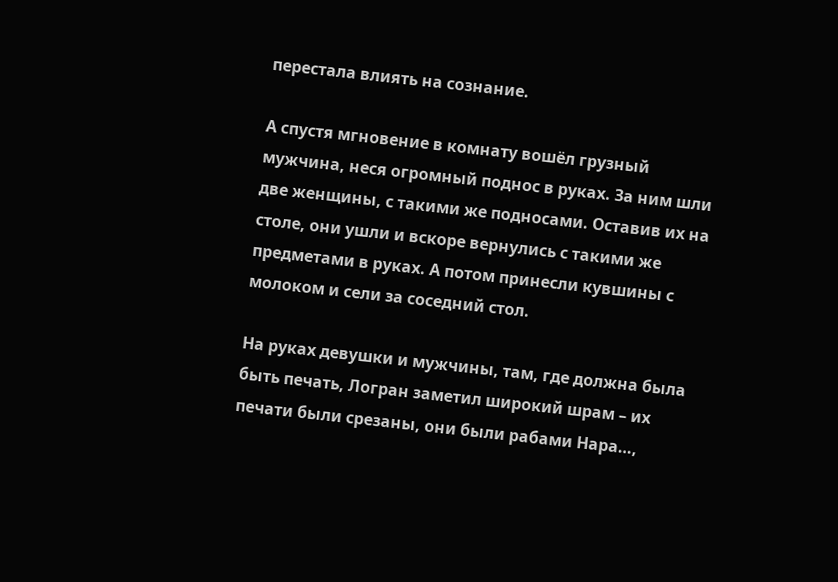перестала влиять на сознание.

А спустя мгновение в комнату вошёл грузный мужчина, неся огромный поднос в руках. За ним шли две женщины, с такими же подносами. Оставив их на столе, они ушли и вскоре вернулись с такими же предметами в руках. А потом принесли кувшины с молоком и сели за соседний стол.

На руках девушки и мужчины, там, где должна была быть печать, Логран заметил широкий шрам – их печати были срезаны, они были рабами Нара…,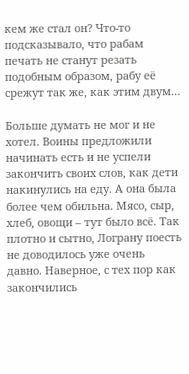кем же стал он? Что-то подсказывало, что рабам печать не станут резать подобным образом, рабу её срежут так же, как этим двум…

Больше думать не мог и не хотел. Воины предложили начинать есть и не успели закончить своих слов, как дети накинулись на еду. А она была более чем обильна. Мясо, сыр, хлеб, овощи – тут было всё. Так плотно и сытно, Лограну поесть не доводилось уже очень давно. Наверное, с тех пор как закончились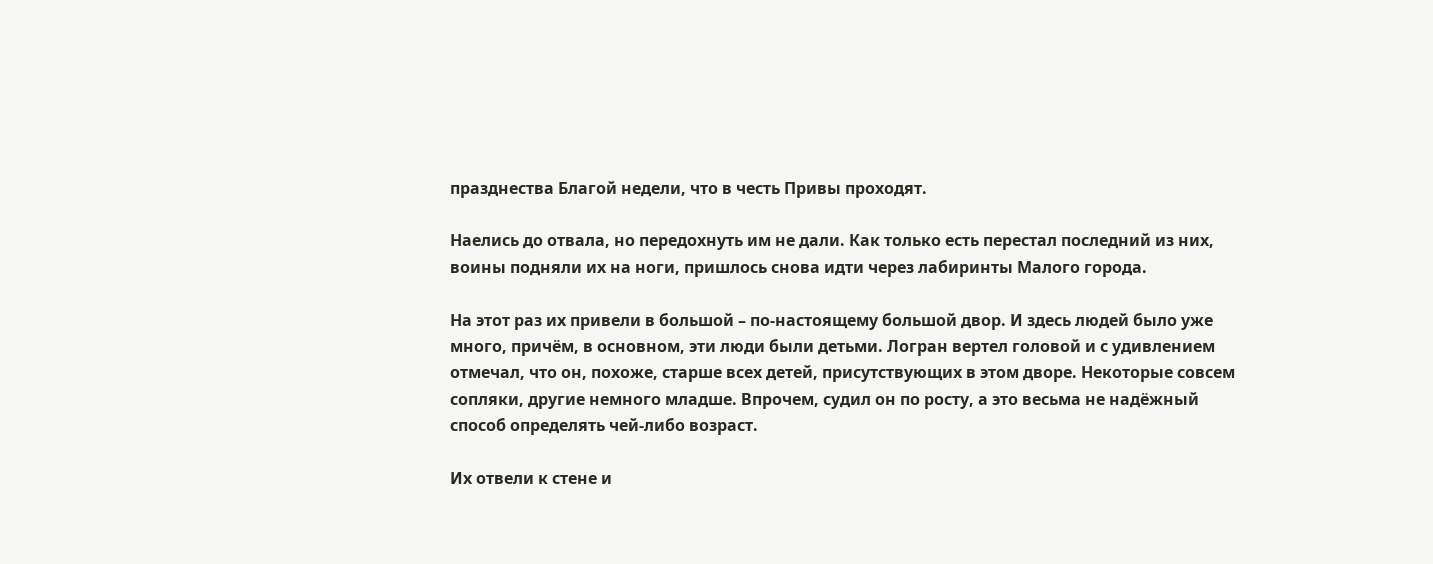празднества Благой недели, что в честь Привы проходят.

Наелись до отвала, но передохнуть им не дали. Как только есть перестал последний из них, воины подняли их на ноги, пришлось снова идти через лабиринты Малого города.

На этот раз их привели в большой – по-настоящему большой двор. И здесь людей было уже много, причём, в основном, эти люди были детьми. Логран вертел головой и с удивлением отмечал, что он, похоже, старше всех детей, присутствующих в этом дворе. Некоторые совсем сопляки, другие немного младше. Впрочем, судил он по росту, а это весьма не надёжный способ определять чей-либо возраст.

Их отвели к стене и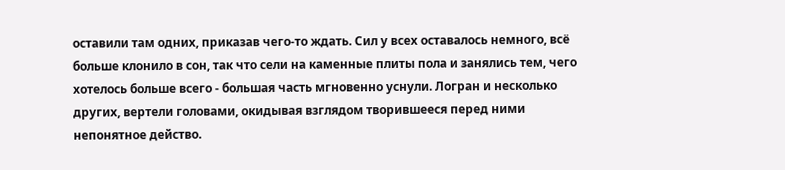оставили там одних, приказав чего-то ждать. Сил у всех оставалось немного, всё больше клонило в сон, так что сели на каменные плиты пола и занялись тем, чего хотелось больше всего - большая часть мгновенно уснули. Логран и несколько других, вертели головами, окидывая взглядом творившееся перед ними непонятное действо.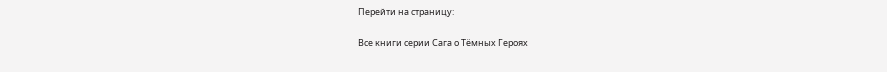Перейти на страницу:

Все книги серии Сага о Тёмных Героях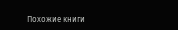Похожие книги